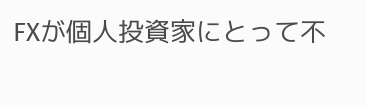FXが個人投資家にとって不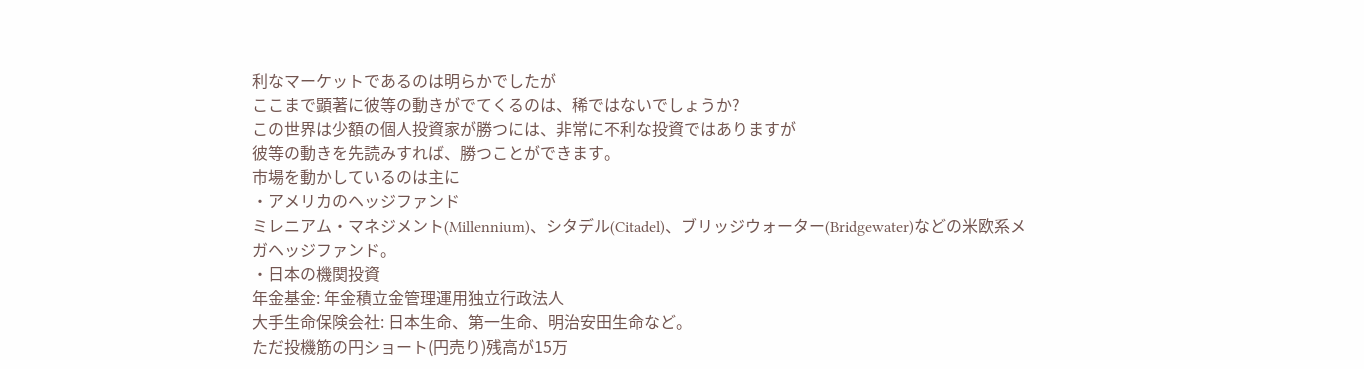利なマーケットであるのは明らかでしたが
ここまで顕著に彼等の動きがでてくるのは、稀ではないでしょうか?
この世界は少額の個人投資家が勝つには、非常に不利な投資ではありますが
彼等の動きを先読みすれば、勝つことができます。
市場を動かしているのは主に
・アメリカのヘッジファンド
ミレニアム・マネジメント(Millennium)、シタデル(Citadel)、ブリッジウォーター(Bridgewater)などの米欧系メガヘッジファンド。
・日本の機関投資
年金基金: 年金積立金管理運用独立行政法人
大手生命保険会社: 日本生命、第一生命、明治安田生命など。
ただ投機筋の円ショート(円売り)残高が15万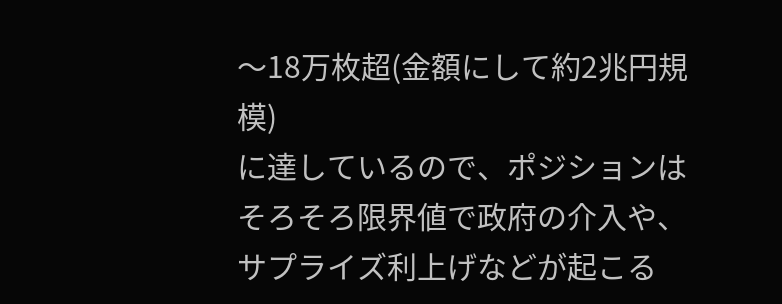〜18万枚超(金額にして約2兆円規模)
に達しているので、ポジションはそろそろ限界値で政府の介入や、
サプライズ利上げなどが起こる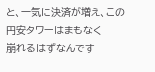と、一気に決済が増え、この円安タワーはまもなく
崩れるはずなんです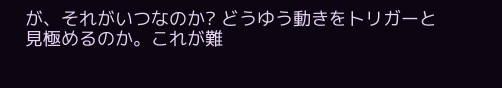が、それがいつなのか? どうゆう動きをトリガーと
見極めるのか。これが難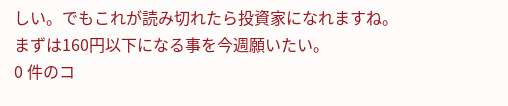しい。でもこれが読み切れたら投資家になれますね。
まずは160円以下になる事を今週願いたい。
0 件のコ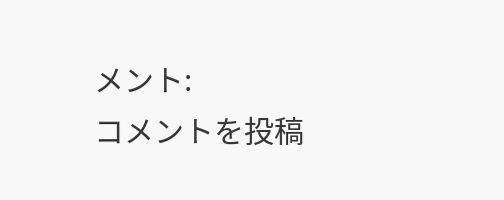メント:
コメントを投稿